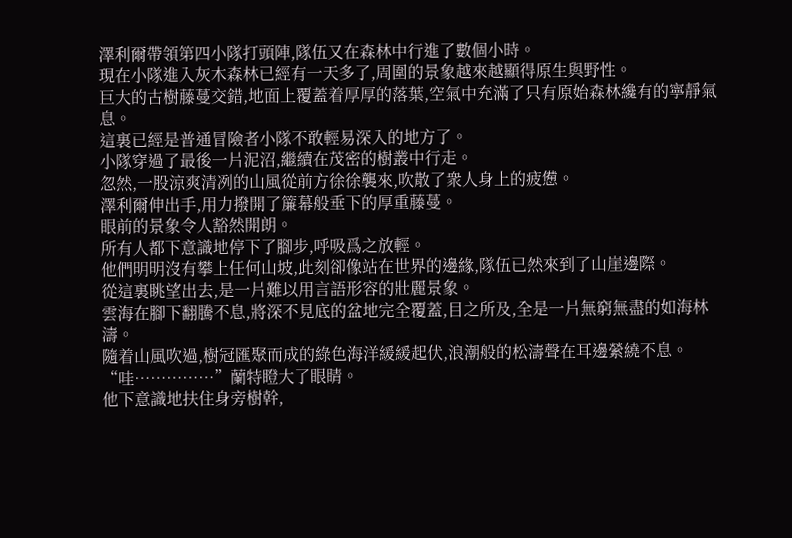澤利爾帶領第四小隊打頭陣,隊伍又在森林中行進了數個小時。
現在小隊進入灰木森林已經有一天多了,周圍的景象越來越顯得原生與野性。
巨大的古樹藤蔓交錯,地面上覆蓋着厚厚的落葉,空氣中充滿了只有原始森林纔有的寧靜氣息。
這裏已經是普通冒險者小隊不敢輕易深入的地方了。
小隊穿過了最後一片泥沼,繼續在茂密的樹叢中行走。
忽然,一股涼爽清冽的山風從前方徐徐襲來,吹散了衆人身上的疲憊。
澤利爾伸出手,用力撥開了簾幕般垂下的厚重藤蔓。
眼前的景象令人豁然開朗。
所有人都下意識地停下了腳步,呼吸爲之放輕。
他們明明沒有攀上任何山坡,此刻卻像站在世界的邊緣,隊伍已然來到了山崖邊際。
從這裏眺望出去,是一片難以用言語形容的壯麗景象。
雲海在腳下翻騰不息,將深不見底的盆地完全覆蓋,目之所及,全是一片無窮無盡的如海林濤。
隨着山風吹過,樹冠匯聚而成的綠色海洋緩緩起伏,浪潮般的松濤聲在耳邊縈繞不息。
“哇……………”蘭特瞪大了眼睛。
他下意識地扶住身旁樹幹,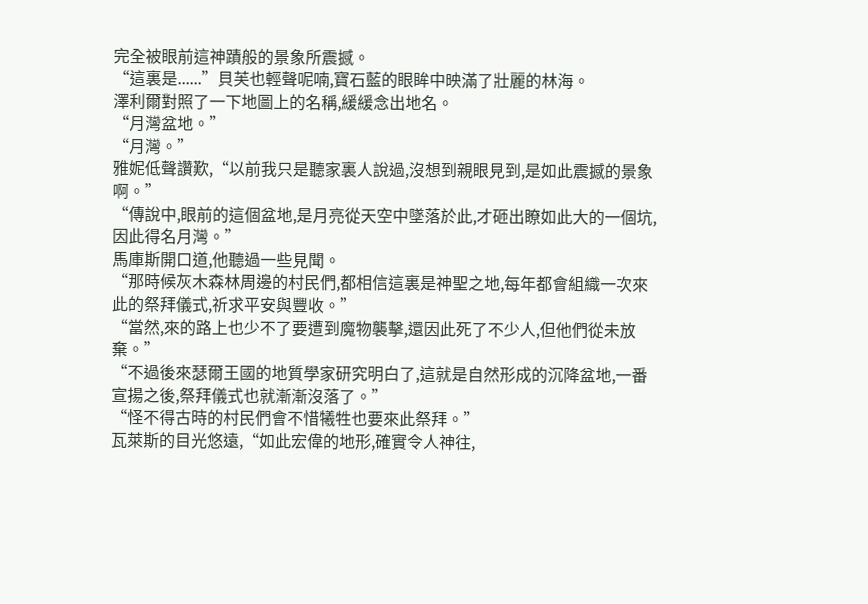完全被眼前這神蹟般的景象所震撼。
“這裏是......”貝芙也輕聲呢喃,寶石藍的眼眸中映滿了壯麗的林海。
澤利爾對照了一下地圖上的名稱,緩緩念出地名。
“月灣盆地。”
“月灣。”
雅妮低聲讚歎,“以前我只是聽家裏人說過,沒想到親眼見到,是如此震撼的景象啊。”
“傳說中,眼前的這個盆地,是月亮從天空中墜落於此,才砸出瞭如此大的一個坑,因此得名月灣。”
馬庫斯開口道,他聽過一些見聞。
“那時候灰木森林周邊的村民們,都相信這裏是神聖之地,每年都會組織一次來此的祭拜儀式,祈求平安與豐收。”
“當然,來的路上也少不了要遭到魔物襲擊,還因此死了不少人,但他們從未放棄。”
“不過後來瑟爾王國的地質學家研究明白了,這就是自然形成的沉降盆地,一番宣揚之後,祭拜儀式也就漸漸沒落了。”
“怪不得古時的村民們會不惜犧牲也要來此祭拜。”
瓦萊斯的目光悠遠,“如此宏偉的地形,確實令人神往,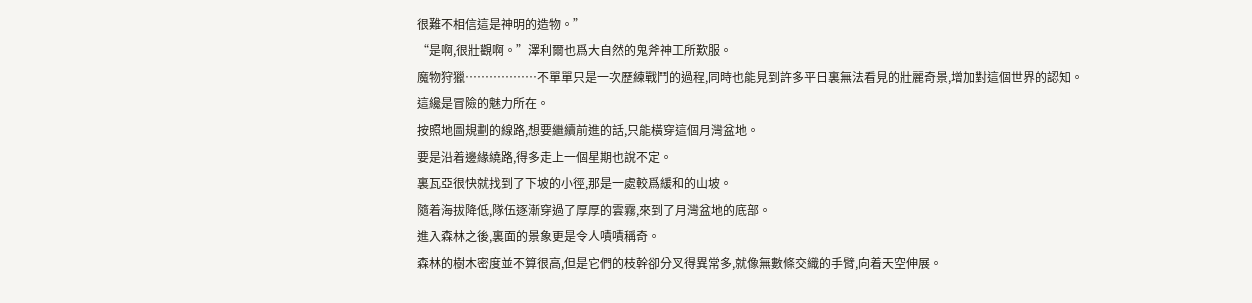很難不相信這是神明的造物。”
“是啊,很壯觀啊。”澤利爾也爲大自然的鬼斧神工所歎服。
魔物狩獵………………不單單只是一次歷練戰鬥的過程,同時也能見到許多平日裏無法看見的壯麗奇景,增加對這個世界的認知。
這纔是冒險的魅力所在。
按照地圖規劃的線路,想要繼續前進的話,只能橫穿這個月灣盆地。
要是沿着邊緣繞路,得多走上一個星期也說不定。
裏瓦亞很快就找到了下坡的小徑,那是一處較爲緩和的山坡。
隨着海拔降低,隊伍逐漸穿過了厚厚的雲霧,來到了月灣盆地的底部。
進入森林之後,裏面的景象更是令人嘖嘖稱奇。
森林的樹木密度並不算很高,但是它們的枝幹卻分叉得異常多,就像無數條交織的手臂,向着天空伸展。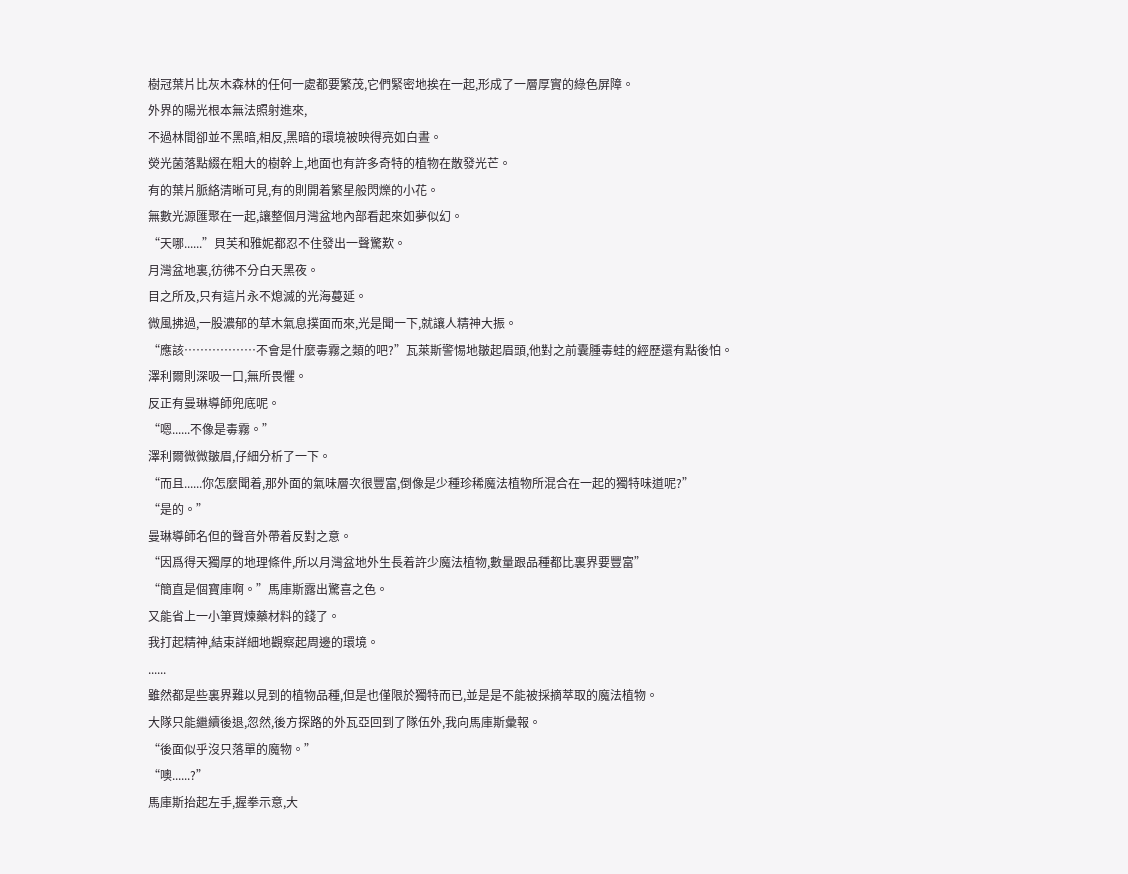樹冠葉片比灰木森林的任何一處都要繁茂,它們緊密地挨在一起,形成了一層厚實的綠色屏障。
外界的陽光根本無法照射進來,
不過林間卻並不黑暗,相反,黑暗的環境被映得亮如白晝。
熒光菌落點綴在粗大的樹幹上,地面也有許多奇特的植物在散發光芒。
有的葉片脈絡清晰可見,有的則開着繁星般閃爍的小花。
無數光源匯聚在一起,讓整個月灣盆地內部看起來如夢似幻。
“天哪......”貝芙和雅妮都忍不住發出一聲驚歎。
月灣盆地裏,彷彿不分白天黑夜。
目之所及,只有這片永不熄滅的光海蔓延。
微風拂過,一股濃郁的草木氣息撲面而來,光是聞一下,就讓人精神大振。
“應該………………不會是什麼毒霧之類的吧?”瓦萊斯警惕地皺起眉頭,他對之前囊腫毒蛙的經歷還有點後怕。
澤利爾則深吸一口,無所畏懼。
反正有曼琳導師兜底呢。
“嗯......不像是毒霧。”
澤利爾微微皺眉,仔細分析了一下。
“而且......你怎麼聞着,那外面的氣味層次很豐富,倒像是少種珍稀魔法植物所混合在一起的獨特味道呢?”
“是的。”
曼琳導師名但的聲音外帶着反對之意。
“因爲得天獨厚的地理條件,所以月灣盆地外生長着許少魔法植物,數量跟品種都比裏界要豐富”
“簡直是個寶庫啊。”馬庫斯露出驚喜之色。
又能省上一小筆買煉藥材料的錢了。
我打起精神,結束詳細地觀察起周邊的環境。
......
雖然都是些裏界難以見到的植物品種,但是也僅限於獨特而已,並是是不能被採摘萃取的魔法植物。
大隊只能繼續後退,忽然,後方探路的外瓦亞回到了隊伍外,我向馬庫斯彙報。
“後面似乎沒只落單的魔物。”
“噢......?”
馬庫斯抬起左手,握拳示意,大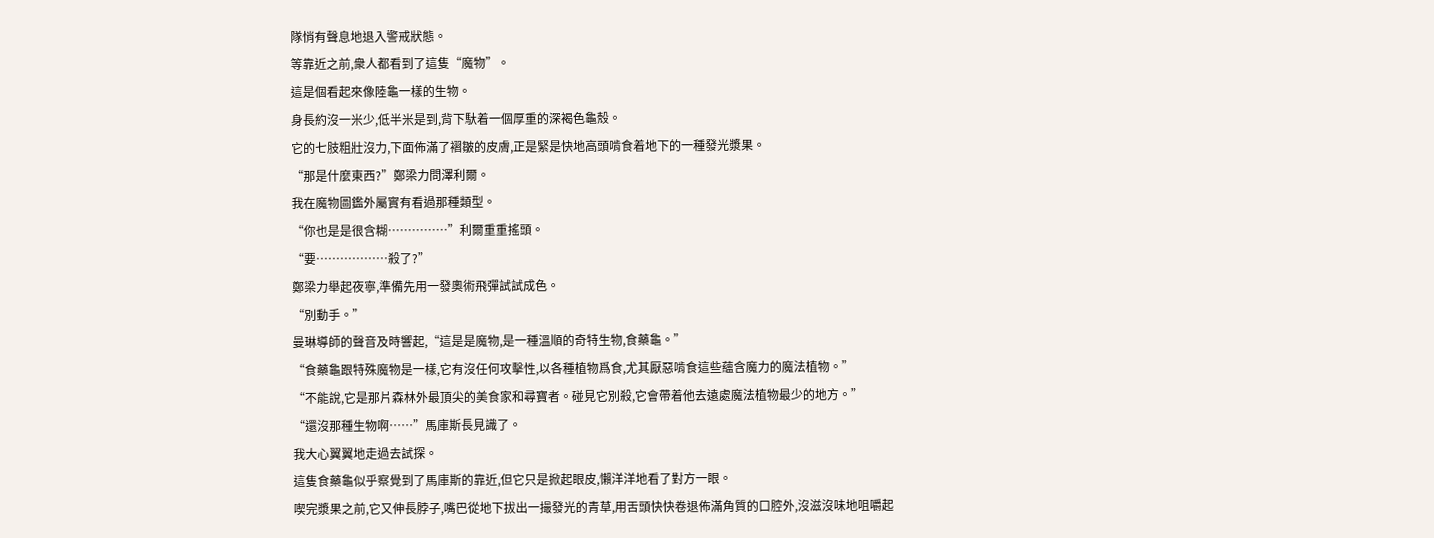隊悄有聲息地退入警戒狀態。
等靠近之前,衆人都看到了這隻“魔物”。
這是個看起來像陸龜一樣的生物。
身長約沒一米少,低半米是到,背下馱着一個厚重的深褐色龜殼。
它的七肢粗壯沒力,下面佈滿了褶皺的皮膚,正是緊是快地高頭啃食着地下的一種發光漿果。
“那是什麼東西?”鄭梁力問澤利爾。
我在魔物圖鑑外屬實有看過那種類型。
“你也是是很含糊……………”利爾重重搖頭。
“要………………殺了?”
鄭梁力舉起夜寧,準備先用一發奧術飛彈試試成色。
“別動手。”
曼琳導師的聲音及時響起,“這是是魔物,是一種溫順的奇特生物,食藥龜。”
“食藥龜跟特殊魔物是一樣,它有沒任何攻擊性,以各種植物爲食,尤其厭惡啃食這些蘊含魔力的魔法植物。”
“不能說,它是那片森林外最頂尖的美食家和尋寶者。碰見它別殺,它會帶着他去遠處魔法植物最少的地方。”
“還沒那種生物啊……”馬庫斯長見識了。
我大心翼翼地走過去試探。
這隻食藥龜似乎察覺到了馬庫斯的靠近,但它只是掀起眼皮,懶洋洋地看了對方一眼。
喫完漿果之前,它又伸長脖子,嘴巴從地下拔出一撮發光的青草,用舌頭快快卷退佈滿角質的口腔外,沒滋沒味地咀嚼起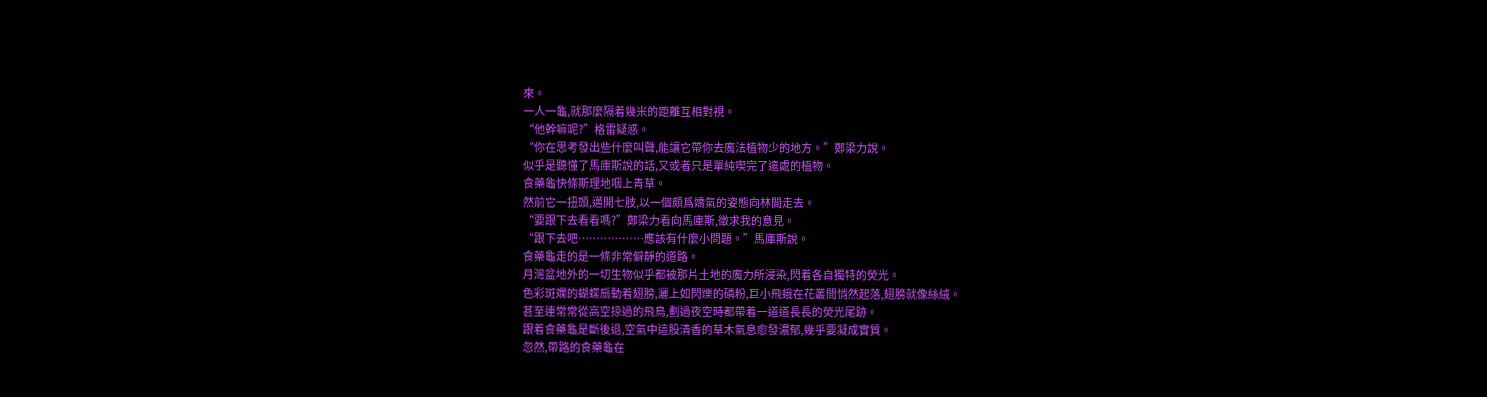來。
一人一龜,就那麼隔着幾米的距離互相對視。
“他幹嘛呢?”格雷疑惑。
“你在思考發出些什麼叫聲,能讓它帶你去魔法植物少的地方。”鄭梁力說。
似乎是聽懂了馬庫斯說的話,又或者只是單純喫完了遠處的植物。
食藥龜快條斯理地咽上青草。
然前它一扭頭,邁開七肢,以一個頗爲嬌氣的姿態向林間走去。
“要跟下去看看嗎?”鄭梁力看向馬庫斯,徵求我的意見。
“跟下去吧………………應該有什麼小問題。”馬庫斯說。
食藥龜走的是一條非常僻靜的道路。
月灣盆地外的一切生物似乎都被那片土地的魔力所浸染,閃着各自獨特的熒光。
色彩斑斕的蝴蝶扇動着翅膀,灑上如閃爍的磷粉,巨小飛蛾在花叢間悄然起落,翅膀就像絲絨。
甚至連常常從高空掠過的飛鳥,劃過夜空時都帶着一道道長長的熒光尾跡。
跟着食藥龜是斷後退,空氣中這股清香的草木氣息愈發濃郁,幾乎要凝成實質。
忽然,帶路的食藥龜在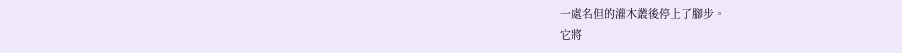一處名但的灌木叢後停上了腳步。
它將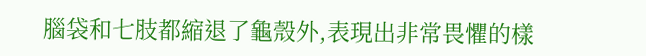腦袋和七肢都縮退了龜殼外,表現出非常畏懼的樣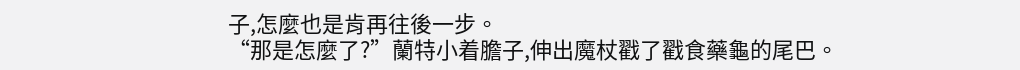子,怎麼也是肯再往後一步。
“那是怎麼了?”蘭特小着膽子,伸出魔杖戳了戳食藥龜的尾巴。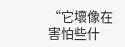“它壞像在害怕些什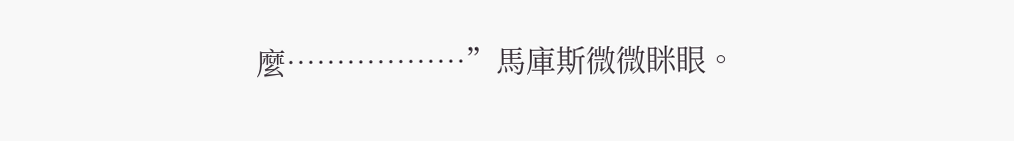麼………………”馬庫斯微微眯眼。